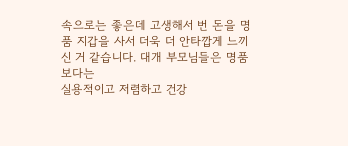속으로는 좋은데 고생해서 번 돈을 명품 지갑을 사서 더욱 더 안타깝게 느끼신 거 같습니다. 대개 부모님들은 명품보다는
실용적이고 저렴하고 건강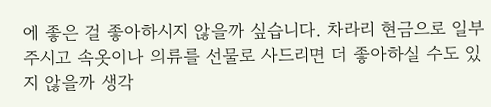에 좋은 걸 좋아하시지 않을까 싶습니다. 차라리 현금으로 일부 주시고 속옷이나 의류를 선물로 사드리면 더 좋아하실 수도 있지 않을까 생각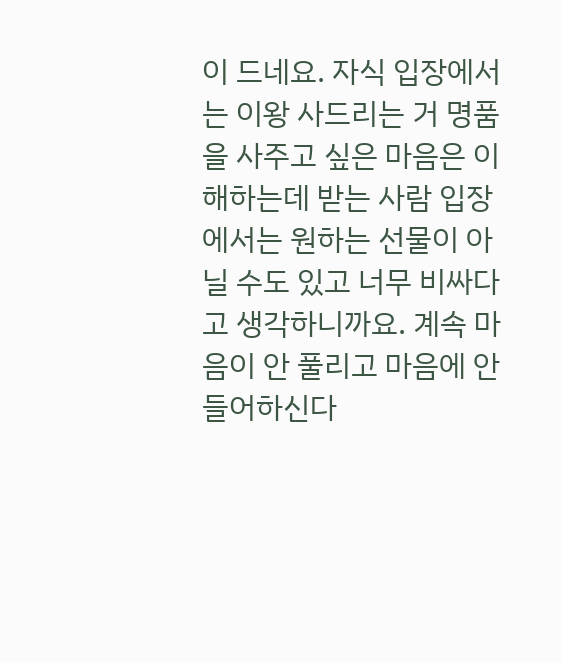이 드네요. 자식 입장에서는 이왕 사드리는 거 명품을 사주고 싶은 마음은 이해하는데 받는 사람 입장에서는 원하는 선물이 아닐 수도 있고 너무 비싸다고 생각하니까요. 계속 마음이 안 풀리고 마음에 안 들어하신다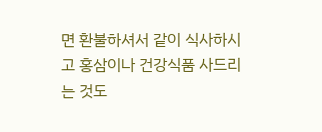면 환불하셔서 같이 식사하시고 홍삼이나 건강식품 사드리는 것도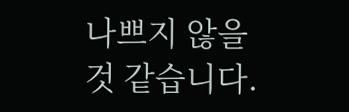나쁘지 않을 것 같습니다.